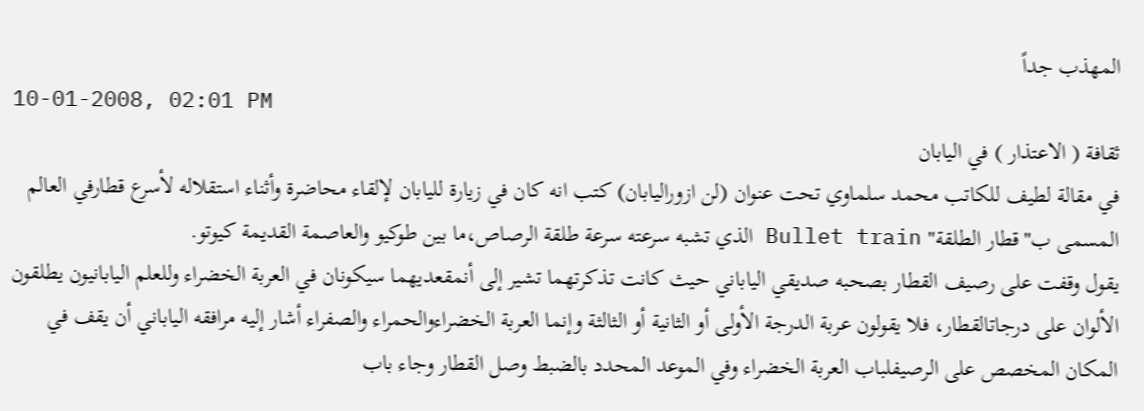المهذب جداً
10-01-2008, 02:01 PM
ثقافة ( الاعتذار ) في اليابان
في مقالة لطيف للكاتب محمد سلماوي تحت عنوان (لن ازوراليابان) كتب انه كان في زيارة لليابان لإلقاء محاضرة وأثناء استقلاله لأسرع قطارفي العالم المسمى ب"قطار الطلقة" Bullet train الذي تشبه سرعته سرعة طلقة الرصاص،ما بين طوكيو والعاصمة القديمة كيوتو.
يقول وقفت على رصيف القطار بصحبه صديقي الياباني حيث كانت تذكرتهما تشير إلى أنمقعديهما سيكونان في العربة الخضراء وللعلم اليابانيون يطلقون الألوان على درجاتالقطار، فلا يقولون عربة الدرجة الأولى أو الثانية أو الثالثة وإنما العربة الخضراءوالحمراء والصفراء أشار إليه مرافقه الياباني أن يقف في المكان المخصص على الرصيفلباب العربة الخضراء وفي الموعد المحدد بالضبط وصل القطار وجاء باب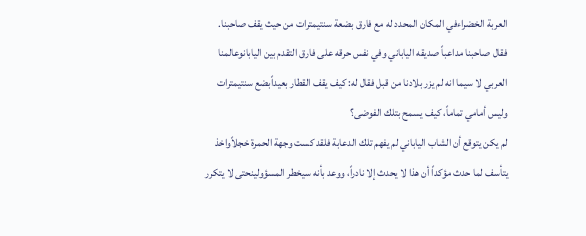العربة الخضراءفي المكان المحدد له مع فارق بضعة سنتيمترات من حيث يقف صاحبنا.
فقال صاحبنا مداعباً صديقه الياباني وفي نفس حرقه على فارق التقدم بين اليابانوعالمنا العربي لا سيما انه لم يزر بلادنا من قبل فقال له: كيف يقف القطار بعيداًبضع سنتيمترات وليس أمامي تماماً، كيف يسمح بتلك الفوضى؟
لم يكن يتوقع أن الشاب الياباني لم يفهم تلك الدعابة فلقد كست وجهة الحمرة خجلاًواخذ يتأسف لما حدث مؤكداً أن هذا لا يحدث إلا نادراً، ووعد بأنه سيخطر المسؤولينحتى لا يتكرر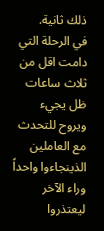ذلك ثانية.
في الرحلة التي دامت اقل من ثلاث ساعات ظل يجيء ويروح للتحدث مع العاملين الذينجاءوا واحداً وراء الآخر ليعتذروا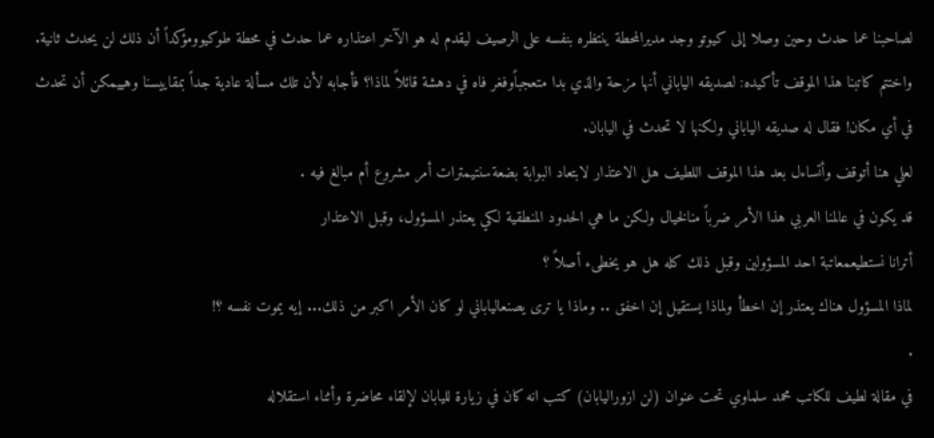لصاحبنا عما حدث وحين وصلا إلى كيوتو وجد مديرالمحطة ينتظره بنفسه على الرصيف ليقدم له هو الآخر اعتذاره عما حدث في محطة طوكيوومؤكداً أن ذلك لن يحدث ثانية.
واختتم كاتبنا هذا الموقف تأكيده: لصديقه الياباني أنها مزحة والذي بدا متعجباًوفغر فاه في دهشة قائلاً لماذا؟ فأجابه لأن تلك مسألة عادية جداً بمقاييسنا وهييمكن أن تحدث في أي مكان! فقال له صديقه الياباني ولكنها لا تحدث في اليابان.
لعلي هنا أتوقف وأتساءل بعد هذا الموقف اللطيف هل الاعتذار لابتعاد البوابة بضعةسنتيمترات أمر مشروع أم مبالغ فيه .
قد يكون في عالمنا العربي هذا الأمر ضرباً منالخيال ولكن ما هي الحدود المنطقية لكي يعتذر المسؤول، وقبل الاعتذار
أترانا نستطيعمعاتبة احد المسؤولين وقبل ذلك كله هل هو يخطىء أصلاً ؟
لماذا المسؤول هناك يعتذر إن اخطأ ولماذا يستقيل إن اخفق .. وماذا يا ترى يصنعالياباني لو كان الأمر اكبر من ذلك... إيه يموت نفسه ؟!
.
في مقالة لطيف للكاتب محمد سلماوي تحت عنوان (لن ازوراليابان) كتب انه كان في زيارة لليابان لإلقاء محاضرة وأثناء استقلاله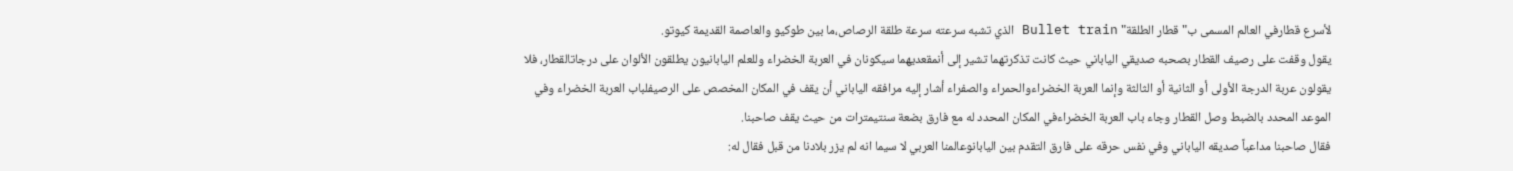لأسرع قطارفي العالم المسمى ب"قطار الطلقة" Bullet train الذي تشبه سرعته سرعة طلقة الرصاص،ما بين طوكيو والعاصمة القديمة كيوتو.
يقول وقفت على رصيف القطار بصحبه صديقي الياباني حيث كانت تذكرتهما تشير إلى أنمقعديهما سيكونان في العربة الخضراء وللعلم اليابانيون يطلقون الألوان على درجاتالقطار، فلا يقولون عربة الدرجة الأولى أو الثانية أو الثالثة وإنما العربة الخضراءوالحمراء والصفراء أشار إليه مرافقه الياباني أن يقف في المكان المخصص على الرصيفلباب العربة الخضراء وفي الموعد المحدد بالضبط وصل القطار وجاء باب العربة الخضراءفي المكان المحدد له مع فارق بضعة سنتيمترات من حيث يقف صاحبنا.
فقال صاحبنا مداعباً صديقه الياباني وفي نفس حرقه على فارق التقدم بين اليابانوعالمنا العربي لا سيما انه لم يزر بلادنا من قبل فقال له: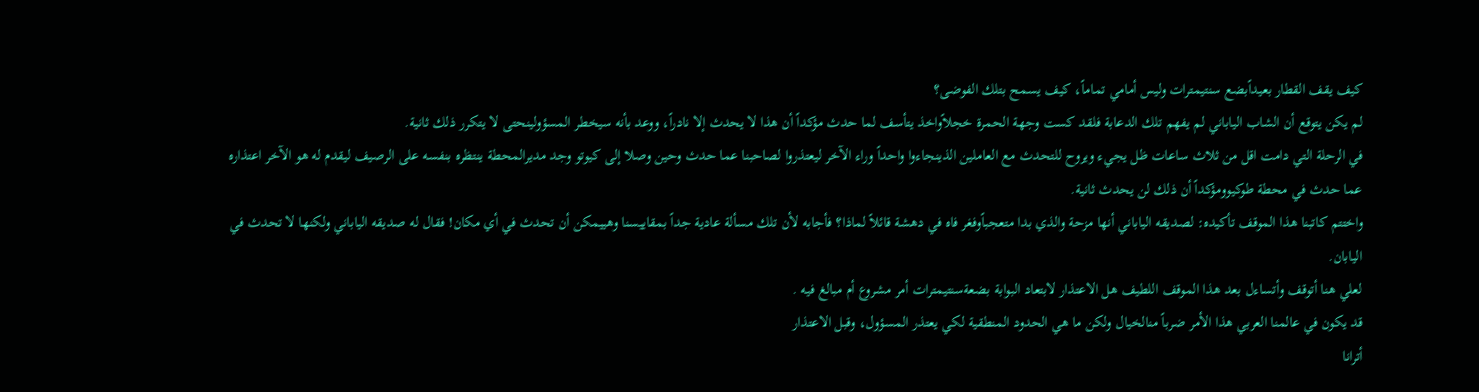كيف يقف القطار بعيداًبضع سنتيمترات وليس أمامي تماماً، كيف يسمح بتلك الفوضى؟
لم يكن يتوقع أن الشاب الياباني لم يفهم تلك الدعابة فلقد كست وجهة الحمرة خجلاًواخذ يتأسف لما حدث مؤكداً أن هذا لا يحدث إلا نادراً، ووعد بأنه سيخطر المسؤولينحتى لا يتكرر ذلك ثانية.
في الرحلة التي دامت اقل من ثلاث ساعات ظل يجيء ويروح للتحدث مع العاملين الذينجاءوا واحداً وراء الآخر ليعتذروا لصاحبنا عما حدث وحين وصلا إلى كيوتو وجد مديرالمحطة ينتظره بنفسه على الرصيف ليقدم له هو الآخر اعتذاره عما حدث في محطة طوكيوومؤكداً أن ذلك لن يحدث ثانية.
واختتم كاتبنا هذا الموقف تأكيده: لصديقه الياباني أنها مزحة والذي بدا متعجباًوفغر فاه في دهشة قائلاً لماذا؟ فأجابه لأن تلك مسألة عادية جداً بمقاييسنا وهييمكن أن تحدث في أي مكان! فقال له صديقه الياباني ولكنها لا تحدث في اليابان.
لعلي هنا أتوقف وأتساءل بعد هذا الموقف اللطيف هل الاعتذار لابتعاد البوابة بضعةسنتيمترات أمر مشروع أم مبالغ فيه .
قد يكون في عالمنا العربي هذا الأمر ضرباً منالخيال ولكن ما هي الحدود المنطقية لكي يعتذر المسؤول، وقبل الاعتذار
أترانا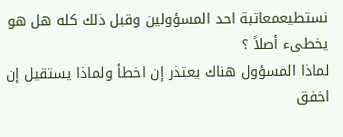نستطيعمعاتبة احد المسؤولين وقبل ذلك كله هل هو يخطىء أصلاً ؟
لماذا المسؤول هناك يعتذر إن اخطأ ولماذا يستقيل إن اخفق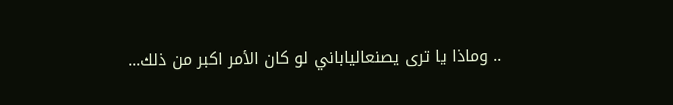.. وماذا يا ترى يصنعالياباني لو كان الأمر اكبر من ذلك...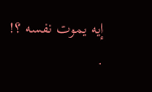إيه يموت نفسه ؟!
.